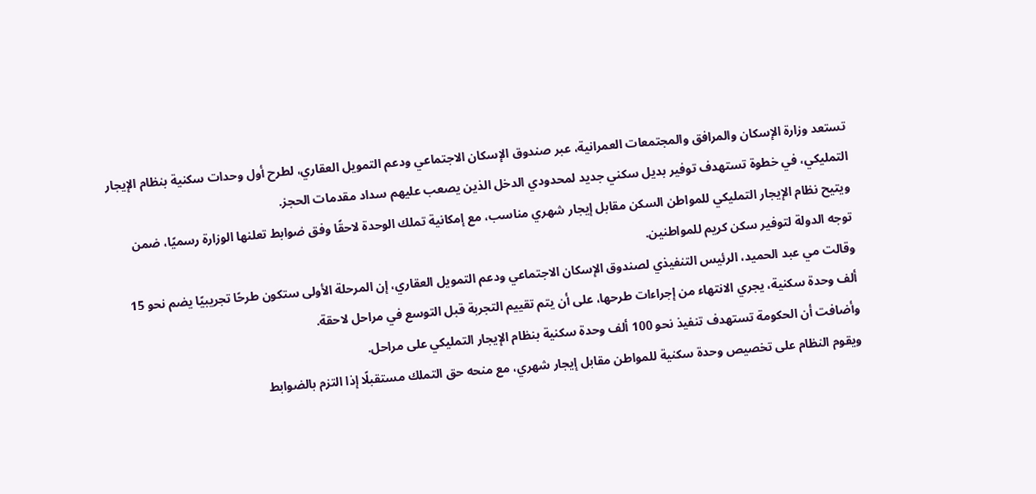تستعد وزارة الإسكان والمرافق والمجتمعات العمرانية، عبر صندوق الإسكان الاجتماعي ودعم التمويل العقاري، لطرح أول وحدات سكنية بنظام الإيجار التمليكي، في خطوة تستهدف توفير بديل سكني جديد لمحدودي الدخل الذين يصعب عليهم سداد مقدمات الحجز.
ويتيح نظام الإيجار التمليكي للمواطن السكن مقابل إيجار شهري مناسب، مع إمكانية تملك الوحدة لاحقًا وفق ضوابط تعلنها الوزارة رسميًا، ضمن توجه الدولة لتوفير سكن كريم للمواطنين.
وقالت مي عبد الحميد، الرئيس التنفيذي لصندوق الإسكان الاجتماعي ودعم التمويل العقاري، إن المرحلة الأولى ستكون طرحًا تجريبيًا يضم نحو 15 ألف وحدة سكنية، يجري الانتهاء من إجراءات طرحها، على أن يتم تقييم التجربة قبل التوسع في مراحل لاحقة.
وأضافت أن الحكومة تستهدف تنفيذ نحو 100 ألف وحدة سكنية بنظام الإيجار التمليكي على مراحل.
ويقوم النظام على تخصيص وحدة سكنية للمواطن مقابل إيجار شهري، مع منحه حق التملك مستقبلًا إذا التزم بالضوابط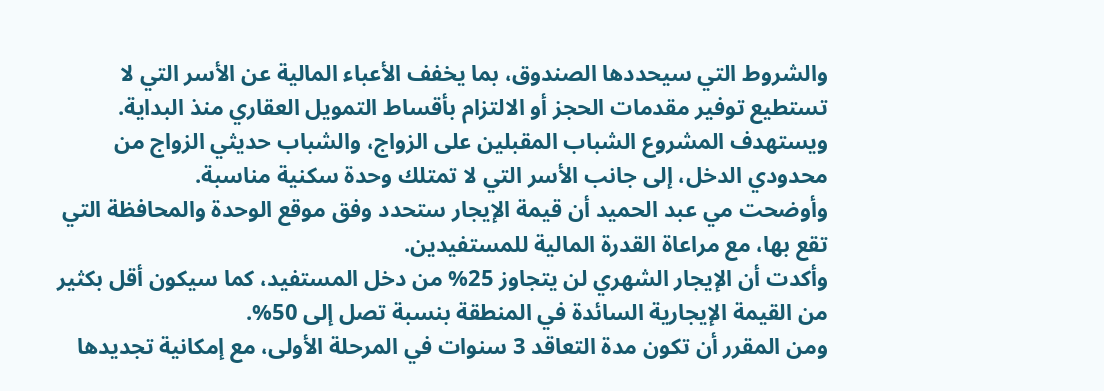والشروط التي سيحددها الصندوق، بما يخفف الأعباء المالية عن الأسر التي لا تستطيع توفير مقدمات الحجز أو الالتزام بأقساط التمويل العقاري منذ البداية.
ويستهدف المشروع الشباب المقبلين على الزواج، والشباب حديثي الزواج من محدودي الدخل، إلى جانب الأسر التي لا تمتلك وحدة سكنية مناسبة.
وأوضحت مي عبد الحميد أن قيمة الإيجار ستحدد وفق موقع الوحدة والمحافظة التي تقع بها، مع مراعاة القدرة المالية للمستفيدين.
وأكدت أن الإيجار الشهري لن يتجاوز 25% من دخل المستفيد، كما سيكون أقل بكثير من القيمة الإيجارية السائدة في المنطقة بنسبة تصل إلى 50%.
ومن المقرر أن تكون مدة التعاقد 3 سنوات في المرحلة الأولى، مع إمكانية تجديدها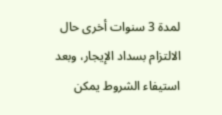لمدة 3 سنوات أخرى حال الالتزام بسداد الإيجار، وبعد استيفاء الشروط يمكن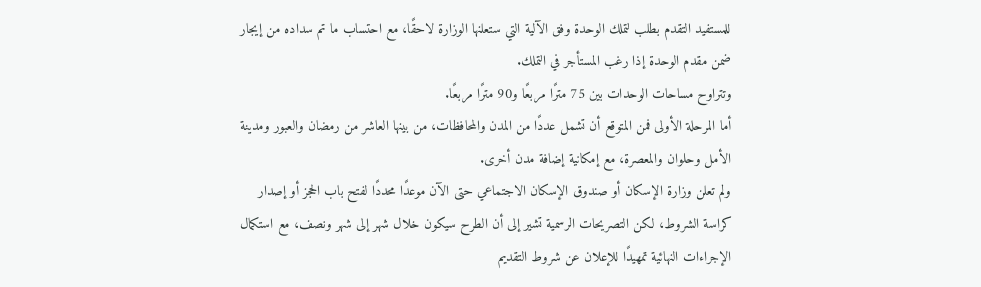للمستفيد التقدم بطلب لتملك الوحدة وفق الآلية التي ستعلنها الوزارة لاحقًا، مع احتساب ما تم سداده من إيجار ضمن مقدم الوحدة إذا رغب المستأجر في التملك.
وتتراوح مساحات الوحدات بين 75 مترًا مربعًا و90 مترًا مربعًا.
أما المرحلة الأولى فمن المتوقع أن تشمل عددًا من المدن والمحافظات، من بينها العاشر من رمضان والعبور ومدينة الأمل وحلوان والمعصرة، مع إمكانية إضافة مدن أخرى.
ولم تعلن وزارة الإسكان أو صندوق الإسكان الاجتماعي حتى الآن موعدًا محددًا لفتح باب الحجز أو إصدار كراسة الشروط، لكن التصريحات الرسمية تشير إلى أن الطرح سيكون خلال شهر إلى شهر ونصف، مع استكمال الإجراءات النهائية تمهيدًا للإعلان عن شروط التقديم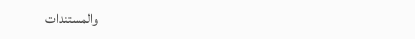والمستندات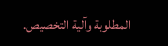المطلوبة وآلية التخصيص.